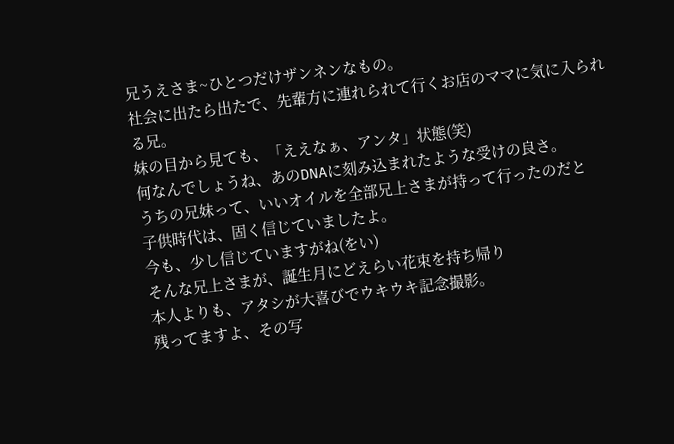兄うえさま~ひとつだけザンネンなもの。
社会に出たら出たで、先輩方に連れられて行くお店のママに気に入られる兄。
妹の目から見ても、「ええなぁ、アンタ」状態(笑)
何なんでしょうね、あのDNAに刻み込まれたような受けの良さ。
うちの兄妹って、いいオイルを全部兄上さまが持って行ったのだと
子供時代は、固く信じていましたよ。
今も、少し信じていますがね(をい)
そんな兄上さまが、誕生月にどえらい花束を持ち帰り
本人よりも、アタシが大喜びでウキウキ記念撮影。
残ってますよ、その写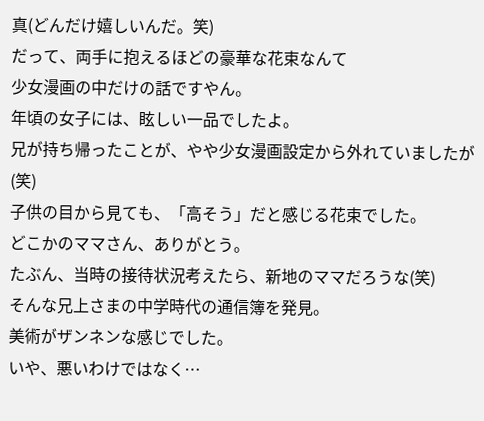真(どんだけ嬉しいんだ。笑)
だって、両手に抱えるほどの豪華な花束なんて
少女漫画の中だけの話ですやん。
年頃の女子には、眩しい一品でしたよ。
兄が持ち帰ったことが、やや少女漫画設定から外れていましたが(笑)
子供の目から見ても、「高そう」だと感じる花束でした。
どこかのママさん、ありがとう。
たぶん、当時の接待状況考えたら、新地のママだろうな(笑)
そんな兄上さまの中学時代の通信簿を発見。
美術がザンネンな感じでした。
いや、悪いわけではなく…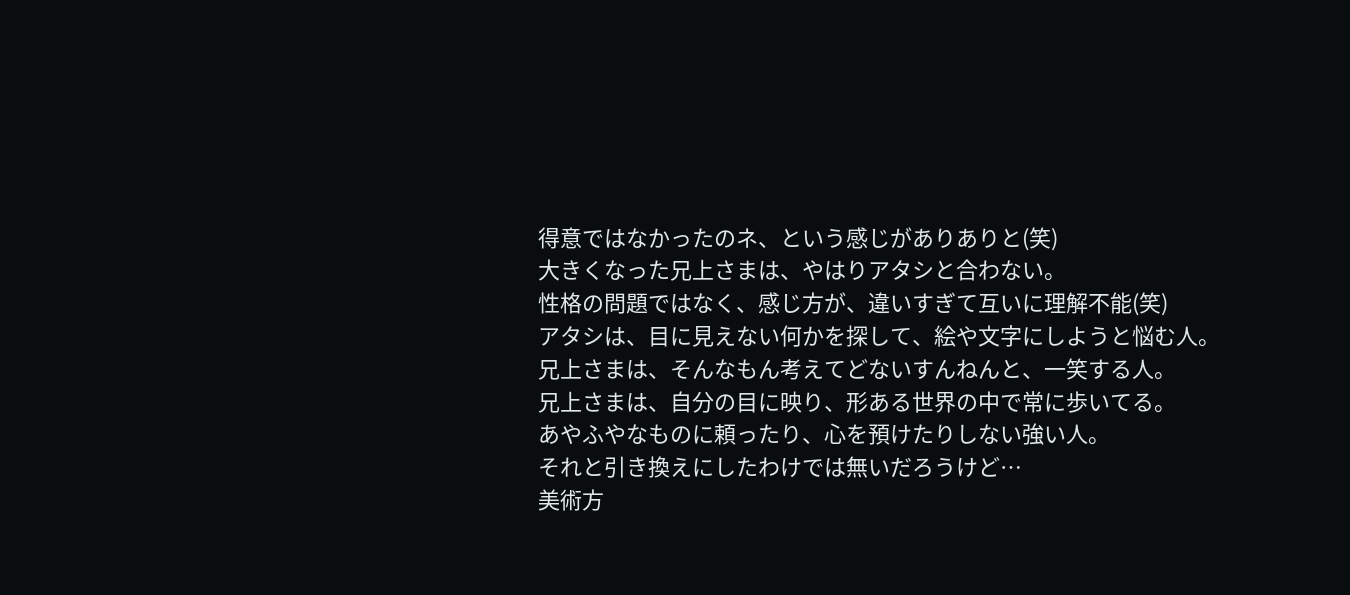得意ではなかったのネ、という感じがありありと(笑)
大きくなった兄上さまは、やはりアタシと合わない。
性格の問題ではなく、感じ方が、違いすぎて互いに理解不能(笑)
アタシは、目に見えない何かを探して、絵や文字にしようと悩む人。
兄上さまは、そんなもん考えてどないすんねんと、一笑する人。
兄上さまは、自分の目に映り、形ある世界の中で常に歩いてる。
あやふやなものに頼ったり、心を預けたりしない強い人。
それと引き換えにしたわけでは無いだろうけど…
美術方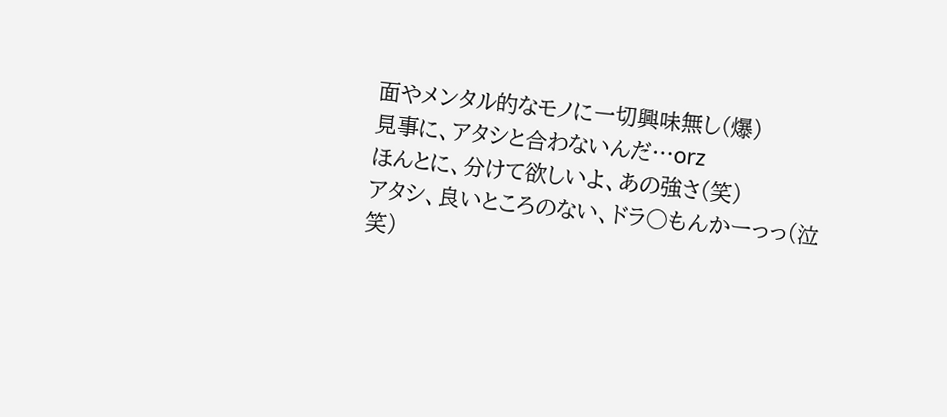面やメンタル的なモノに一切興味無し(爆)
見事に、アタシと合わないんだ…orz
ほんとに、分けて欲しいよ、あの強さ(笑)
アタシ、良いところのない、ドラ○もんかーっっ(泣笑)